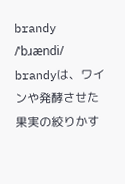brandy
/ˈbɹændi/
brandyは、ワインや発酵させた果実の絞りかす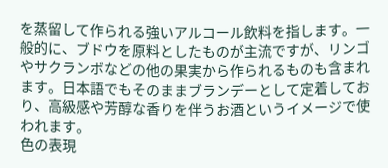を蒸留して作られる強いアルコール飲料を指します。一般的に、ブドウを原料としたものが主流ですが、リンゴやサクランボなどの他の果実から作られるものも含まれます。日本語でもそのままブランデーとして定着しており、高級感や芳醇な香りを伴うお酒というイメージで使われます。
色の表現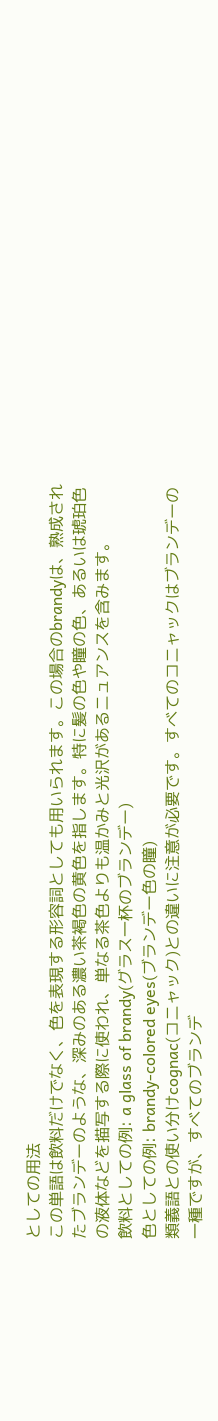としての用法
この単語は飲料だけでなく、色を表現する形容詞としても用いられます。この場合のbrandyは、熟成されたブランデーのような、深みのある濃い茶褐色の黄色を指します。特に髪の色や瞳の色、あるいは琥珀色の液体などを描写する際に使われ、単なる茶色よりも温かみと光沢があるニュアンスを含みます。
飲料としての例: a glass of brandy(グラス一杯のブランデー)
色としての例: brandy-colored eyes(ブランデー色の瞳)
類義語との使い分けcognac(コニャック)との違いに注意が必要です。すべてのコニャックはブランデーの一種ですが、すべてのブランデ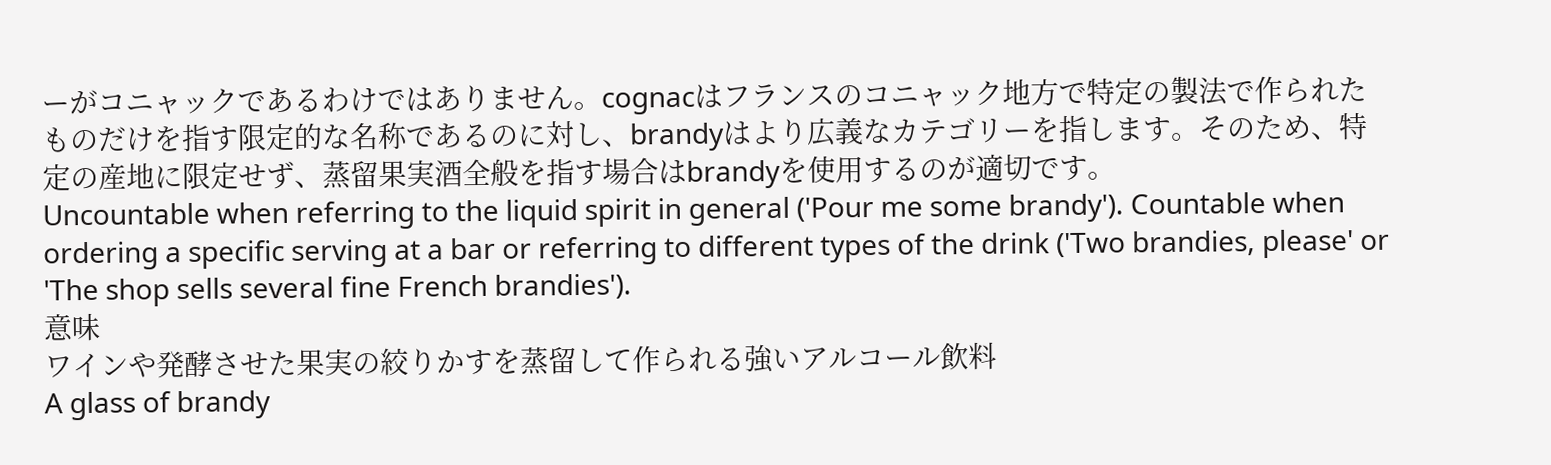ーがコニャックであるわけではありません。cognacはフランスのコニャック地方で特定の製法で作られたものだけを指す限定的な名称であるのに対し、brandyはより広義なカテゴリーを指します。そのため、特定の産地に限定せず、蒸留果実酒全般を指す場合はbrandyを使用するのが適切です。
Uncountable when referring to the liquid spirit in general ('Pour me some brandy'). Countable when ordering a specific serving at a bar or referring to different types of the drink ('Two brandies, please' or 'The shop sells several fine French brandies').
意味
ワインや発酵させた果実の絞りかすを蒸留して作られる強いアルコール飲料
A glass of brandy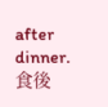after dinner.
食後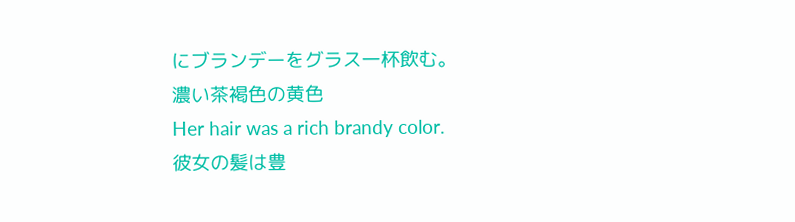にブランデーをグラス一杯飲む。
濃い茶褐色の黄色
Her hair was a rich brandy color.
彼女の髪は豊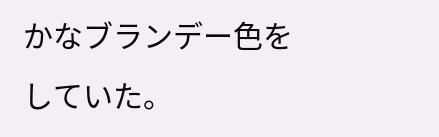かなブランデー色をしていた。